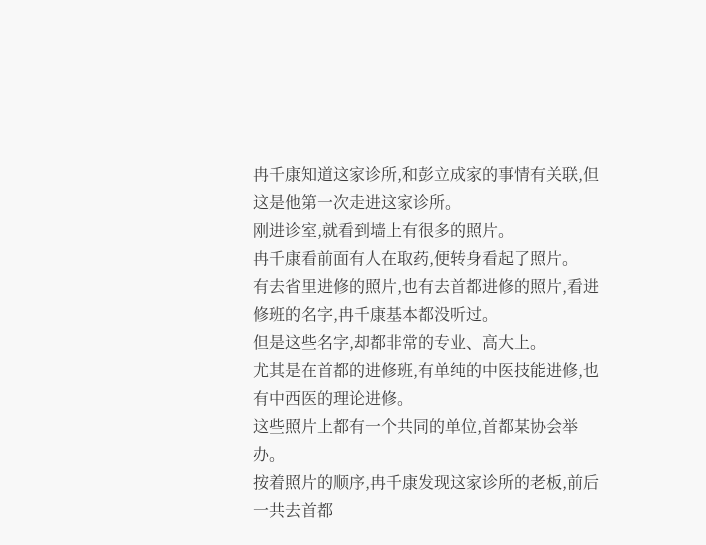冉千康知道这家诊所,和彭立成家的事情有关联,但这是他第一次走进这家诊所。
刚进诊室,就看到墙上有很多的照片。
冉千康看前面有人在取药,便转身看起了照片。
有去省里进修的照片,也有去首都进修的照片,看进修班的名字,冉千康基本都没听过。
但是这些名字,却都非常的专业、高大上。
尤其是在首都的进修班,有单纯的中医技能进修,也有中西医的理论进修。
这些照片上都有一个共同的单位,首都某协会举办。
按着照片的顺序,冉千康发现这家诊所的老板,前后一共去首都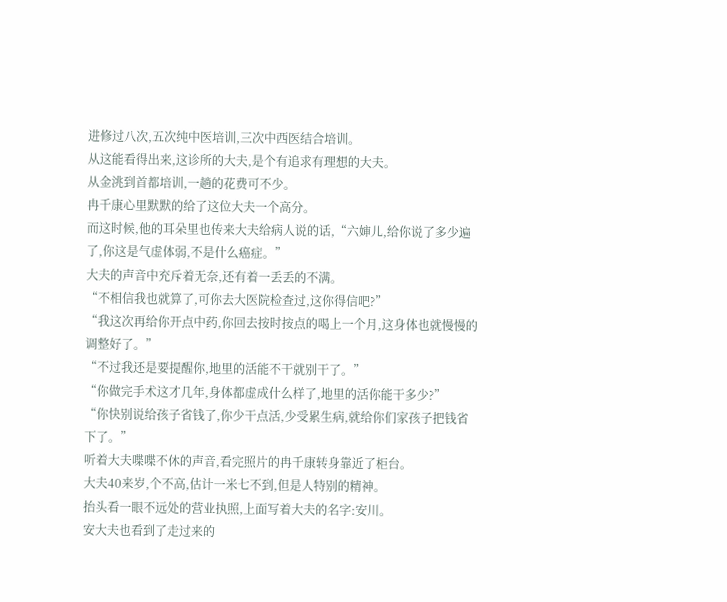进修过八次,五次纯中医培训,三次中西医结合培训。
从这能看得出来,这诊所的大夫,是个有追求有理想的大夫。
从金洮到首都培训,一趟的花费可不少。
冉千康心里默默的给了这位大夫一个高分。
而这时候,他的耳朵里也传来大夫给病人说的话,“六婶儿,给你说了多少遍了,你这是气虚体弱,不是什么癌症。”
大夫的声音中充斥着无奈,还有着一丢丢的不满。
“不相信我也就算了,可你去大医院检查过,这你得信吧?”
“我这次再给你开点中药,你回去按时按点的喝上一个月,这身体也就慢慢的调整好了。”
“不过我还是要提醒你,地里的活能不干就别干了。”
“你做完手术这才几年,身体都虚成什么样了,地里的活你能干多少?”
“你快别说给孩子省钱了,你少干点活,少受累生病,就给你们家孩子把钱省下了。”
听着大夫喋喋不休的声音,看完照片的冉千康转身靠近了柜台。
大夫40来岁,个不高,估计一米七不到,但是人特别的精神。
抬头看一眼不远处的营业执照,上面写着大夫的名字:安川。
安大夫也看到了走过来的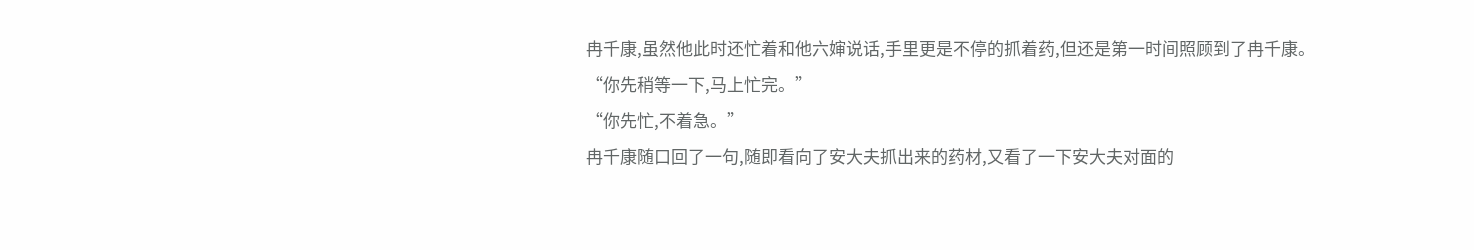冉千康,虽然他此时还忙着和他六婶说话,手里更是不停的抓着药,但还是第一时间照顾到了冉千康。
“你先稍等一下,马上忙完。”
“你先忙,不着急。”
冉千康随口回了一句,随即看向了安大夫抓出来的药材,又看了一下安大夫对面的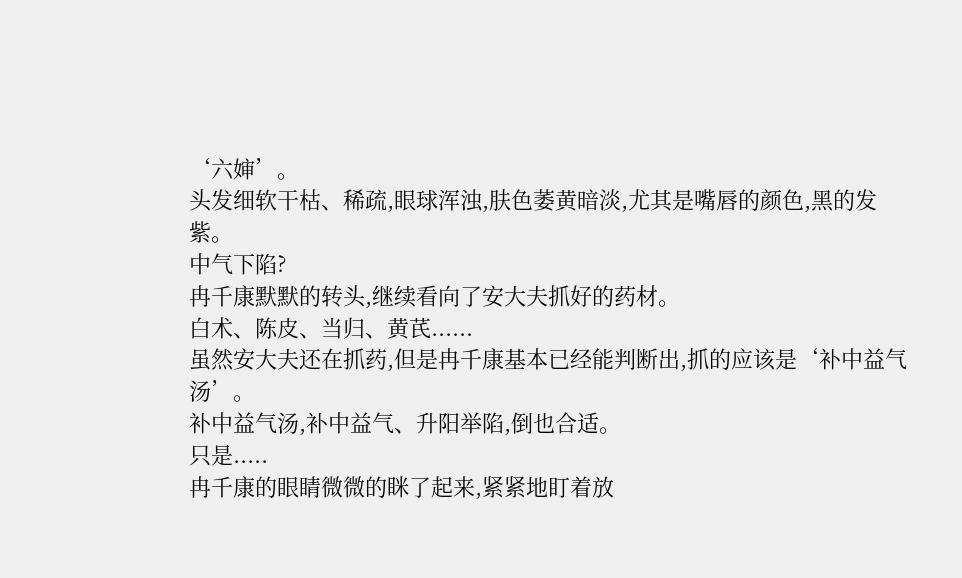‘六婶’。
头发细软干枯、稀疏,眼球浑浊,肤色萎黄暗淡,尤其是嘴唇的颜色,黑的发紫。
中气下陷?
冉千康默默的转头,继续看向了安大夫抓好的药材。
白术、陈皮、当归、黄芪......
虽然安大夫还在抓药,但是冉千康基本已经能判断出,抓的应该是‘补中益气汤’。
补中益气汤,补中益气、升阳举陷,倒也合适。
只是.....
冉千康的眼睛微微的眯了起来,紧紧地盯着放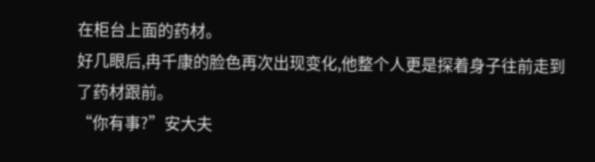在柜台上面的药材。
好几眼后,冉千康的脸色再次出现变化,他整个人更是探着身子往前走到了药材跟前。
“你有事?”安大夫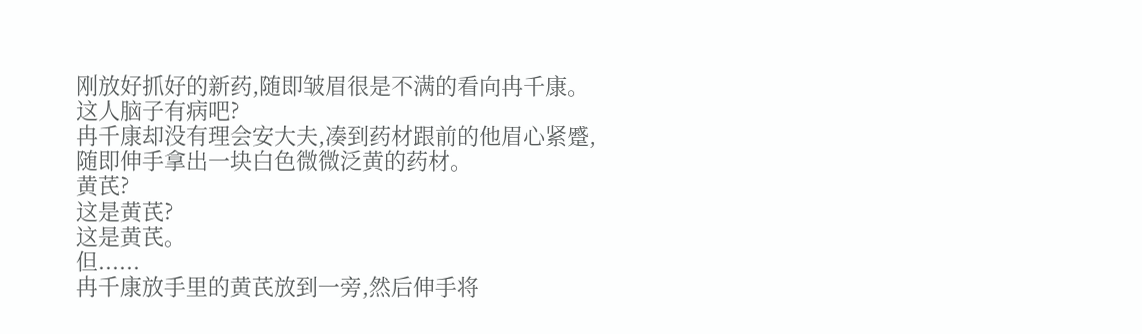刚放好抓好的新药,随即皱眉很是不满的看向冉千康。
这人脑子有病吧?
冉千康却没有理会安大夫,凑到药材跟前的他眉心紧蹙,随即伸手拿出一块白色微微泛黄的药材。
黄芪?
这是黄芪?
这是黄芪。
但......
冉千康放手里的黄芪放到一旁,然后伸手将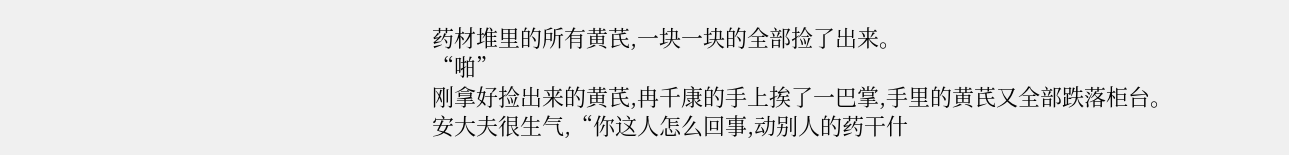药材堆里的所有黄芪,一块一块的全部捡了出来。
“啪”
刚拿好捡出来的黄芪,冉千康的手上挨了一巴掌,手里的黄芪又全部跌落柜台。
安大夫很生气,“你这人怎么回事,动别人的药干什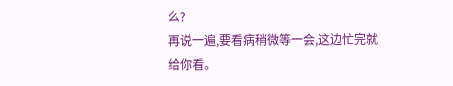么?
再说一遍,要看病稍微等一会,这边忙完就给你看。